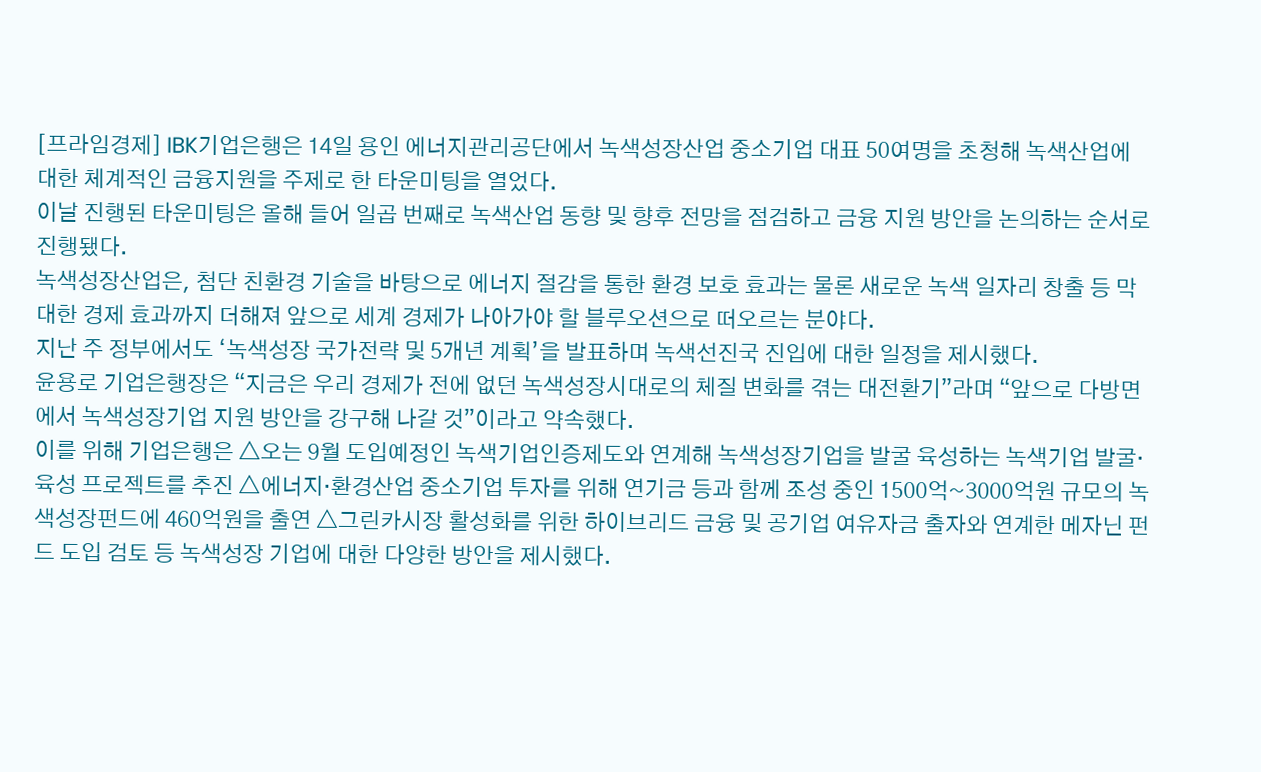[프라임경제] IBK기업은행은 14일 용인 에너지관리공단에서 녹색성장산업 중소기업 대표 50여명을 초청해 녹색산업에 대한 체계적인 금융지원을 주제로 한 타운미팅을 열었다.
이날 진행된 타운미팅은 올해 들어 일곱 번째로 녹색산업 동향 및 향후 전망을 점검하고 금융 지원 방안을 논의하는 순서로 진행됐다.
녹색성장산업은, 첨단 친환경 기술을 바탕으로 에너지 절감을 통한 환경 보호 효과는 물론 새로운 녹색 일자리 창출 등 막대한 경제 효과까지 더해져 앞으로 세계 경제가 나아가야 할 블루오션으로 떠오르는 분야다.
지난 주 정부에서도 ‘녹색성장 국가전략 및 5개년 계획’을 발표하며 녹색선진국 진입에 대한 일정을 제시했다.
윤용로 기업은행장은 “지금은 우리 경제가 전에 없던 녹색성장시대로의 체질 변화를 겪는 대전환기”라며 “앞으로 다방면에서 녹색성장기업 지원 방안을 강구해 나갈 것”이라고 약속했다.
이를 위해 기업은행은 △오는 9월 도입예정인 녹색기업인증제도와 연계해 녹색성장기업을 발굴 육성하는 녹색기업 발굴·육성 프로젝트를 추진 △에너지·환경산업 중소기업 투자를 위해 연기금 등과 함께 조성 중인 1500억~3000억원 규모의 녹색성장펀드에 460억원을 출연 △그린카시장 활성화를 위한 하이브리드 금융 및 공기업 여유자금 출자와 연계한 메자닌 펀드 도입 검토 등 녹색성장 기업에 대한 다양한 방안을 제시했다.